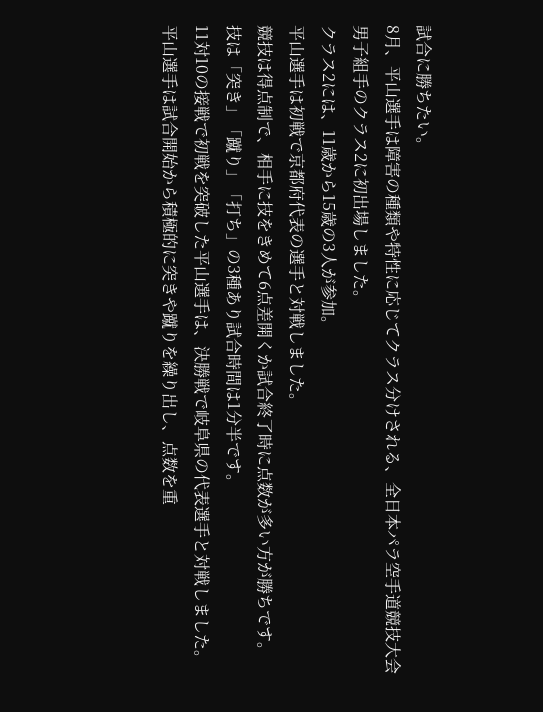試合に勝ちたい。
8月、平山選手は障害の種類や特性に応じてクラス分けされる、全日本パラ空手道競技大会男子組手のクラス2に初出場しました。
クラス2には、11歳から15歳の3人が参加。
平山選手は初戦で京都府代表の選手と対戦しました。
競技は得点制で、相手に技をきめて6点差開くか試合終了時に点数が多い方が勝ちです。
技は「突き」「蹴り」「打ち」の3種あり試合時間は1分半です。
11対10の接戦で初戦を突破した平山選手は、決勝戦で岐阜県の代表選手と対戦しました。
平山選手は試合開始から積極的に突きや蹴りを繰り出し、点数を重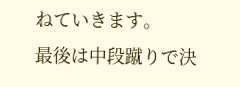ねていきます。
最後は中段蹴りで決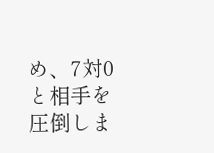め、7対0と相手を圧倒しま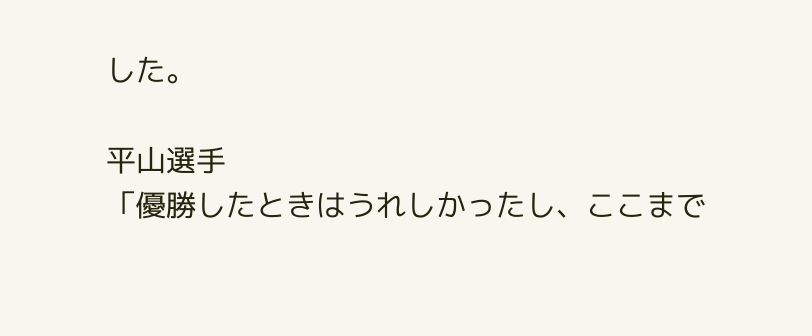した。

平山選手
「優勝したときはうれしかったし、ここまで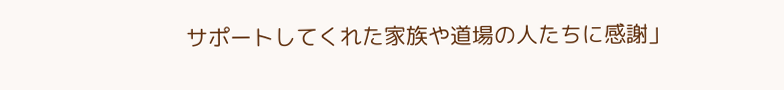サポートしてくれた家族や道場の人たちに感謝」